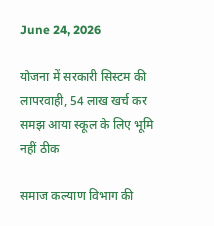June 24, 2026

योजना में सरकारी सिस्टम की लापरवाही, 54 लाख खर्च कर समझ आया स्कूल के लिए भूमि नहीं ठीक

समाज कल्याण विभाग की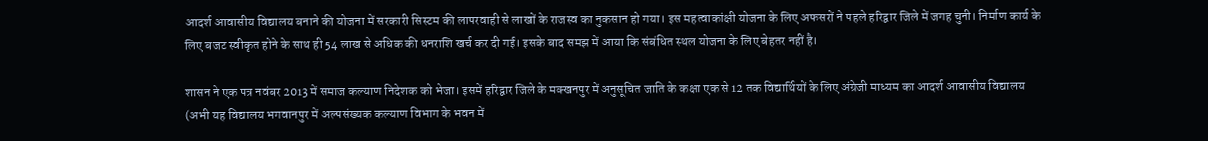आदर्श आवासीय विद्यालय बनाने की योजना में सरकारी सिस्टम की लापरवाही से लाखों के राजस्व का नुकसान हो गया। इस महत्वाकांक्षी योजना के लिए अफसरों ने पहले हरिद्वार जिले में जगह चुनी। निर्माण कार्य के लिए बजट स्वीकृत होने के साथ ही 54 लाख से अधिक की धनराशि खर्च कर दी गई। इसके बाद समझ में आया कि संबंधित स्थल योजना के लिए बेहतर नहीं है।

शासन ने एक पत्र नवंबर 2013 में समाज कल्याण निदेशक को भेजा। इसमें हरिद्वार जिले के मक्खनपुर में अनुसूचित जाति के कक्षा एक से 12 तक विद्यार्थियों के लिए अंग्रेजी माध्यम का आदर्श आवासीय विद्यालय (अभी यह विद्यालय भगवानपुर में अल्पसंख्यक कल्याण विभाग के भवन में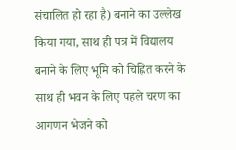संचालित हो रहा है) बनाने का उल्लेख किया गया, साथ ही पत्र में विद्यालय बनाने के लिए भूमि को चिह्नित करने के साथ ही भवन के लिए पहले चरण का आगणन भेजने को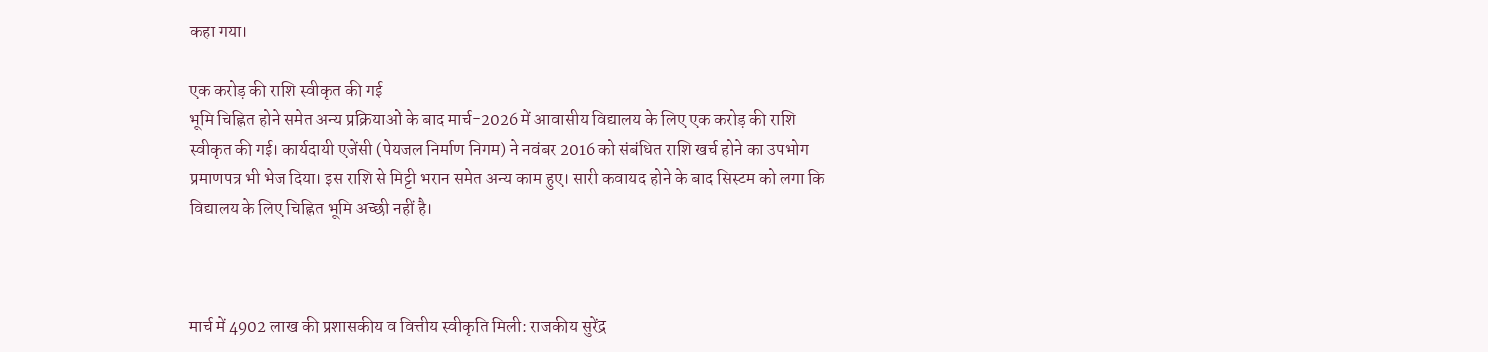कहा गया।

एक करोड़ की राशि स्वीकृत की गई
भूमि चिह्नित होने समेत अन्य प्रक्रियाओं के बाद मार्च-2026 में आवासीय विद्यालय के लिए एक करोड़ की राशि स्वीकृत की गई। कार्यदायी एजेंसी (पेयजल निर्माण निगम) ने नवंबर 2016 को संबंधित राशि खर्च होने का उपभोग प्रमाणपत्र भी भेज दिया। इस राशि से मिट्टी भरान समेत अन्य काम हुए। सारी कवायद होने के बाद सिस्टम को लगा कि विद्यालय के लिए चिह्नित भूमि अच्छी नहीं है।



मार्च में 4902 लाख की प्रशासकीय व वित्तीय स्वीकृति मिली: राजकीय सुरेंद्र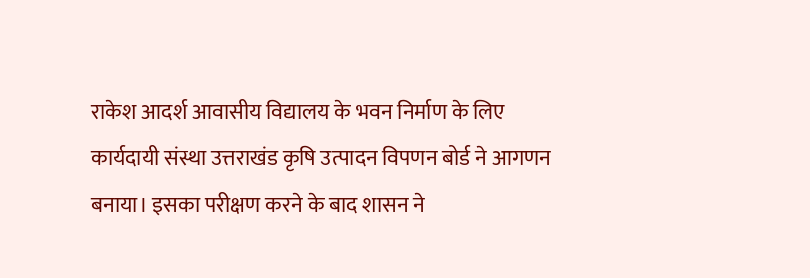राकेश आदर्श आवासीय विद्यालय के भवन निर्माण के लिए कार्यदायी संस्था उत्तराखंड कृषि उत्पादन विपणन बोर्ड ने आगणन बनाया। इसका परीक्षण करने के बाद शासन ने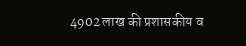4902 लाख की प्रशासकीय व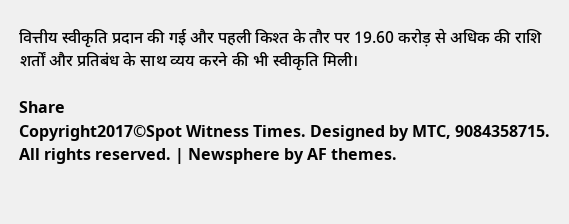वित्तीय स्वीकृति प्रदान की गई और पहली किश्त के तौर पर 19.60 करोड़ से अधिक की राशि शर्तों और प्रतिबंध के साथ व्यय करने की भी स्वीकृति मिली।

Share
Copyright2017©Spot Witness Times. Designed by MTC, 9084358715. All rights reserved. | Newsphere by AF themes.